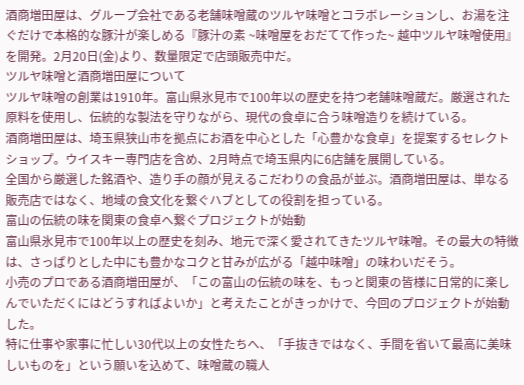酒商増田屋は、グループ会社である老舗味噌蔵のツルヤ味噌とコラボレーションし、お湯を注ぐだけで本格的な豚汁が楽しめる『豚汁の素 ~味噌屋をおだてて作った~ 越中ツルヤ味噌使用』を開発。2月20日(金)より、数量限定で店頭販売中だ。
ツルヤ味噌と酒商増田屋について
ツルヤ味噌の創業は1910年。富山県氷見市で100年以の歴史を持つ老舗味噌蔵だ。厳選された原料を使用し、伝統的な製法を守りながら、現代の食卓に合う味噌造りを続けている。
酒商増田屋は、埼玉県狭山市を拠点にお酒を中心とした「心豊かな食卓」を提案するセレクトショップ。ウイスキー専門店を含め、2月時点で埼玉県内に6店舗を展開している。
全国から厳選した銘酒や、造り手の顔が見えるこだわりの食品が並ぶ。酒商増田屋は、単なる販売店ではなく、地域の食文化を繋ぐハブとしての役割を担っている。
富山の伝統の味を関東の食卓へ繋ぐプロジェクトが始動
富山県氷見市で100年以上の歴史を刻み、地元で深く愛されてきたツルヤ味噌。その最大の特徴は、さっぱりとした中にも豊かなコクと甘みが広がる「越中味噌」の味わいだそう。
小売のプロである酒商増田屋が、「この富山の伝統の味を、もっと関東の皆様に日常的に楽しんでいただくにはどうすればよいか」と考えたことがきっかけで、今回のプロジェクトが始動した。
特に仕事や家事に忙しい30代以上の女性たちへ、「手抜きではなく、手間を省いて最高に美味しいものを」という願いを込めて、味噌蔵の職人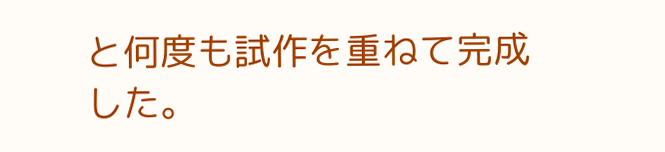と何度も試作を重ねて完成した。